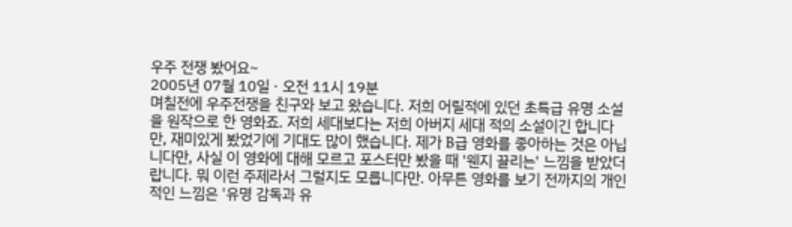우주 전쟁 봤어요~
2005년 07월 10일 · 오전 11시 19분
며칠전에 우주전쟁을 친구와 보고 왔습니다. 저희 어릴적에 있던 초특급 유명 소설을 원작으로 한 영화죠. 저희 세대보다는 저희 아버지 세대 적의 소설이긴 합니다만, 재미있게 봤었기에 기대도 많이 했습니다. 제가 B급 영화를 좋아하는 것은 아닙니다만, 사실 이 영화에 대해 모르고 포스터만 봤을 때 '웬지 끌리는' 느낌을 받았더랍니다. 뭐 이런 주제라서 그럴지도 모릅니다만. 아무튼 영화를 보기 전까지의 개인적인 느낌은 '유명 감독과 유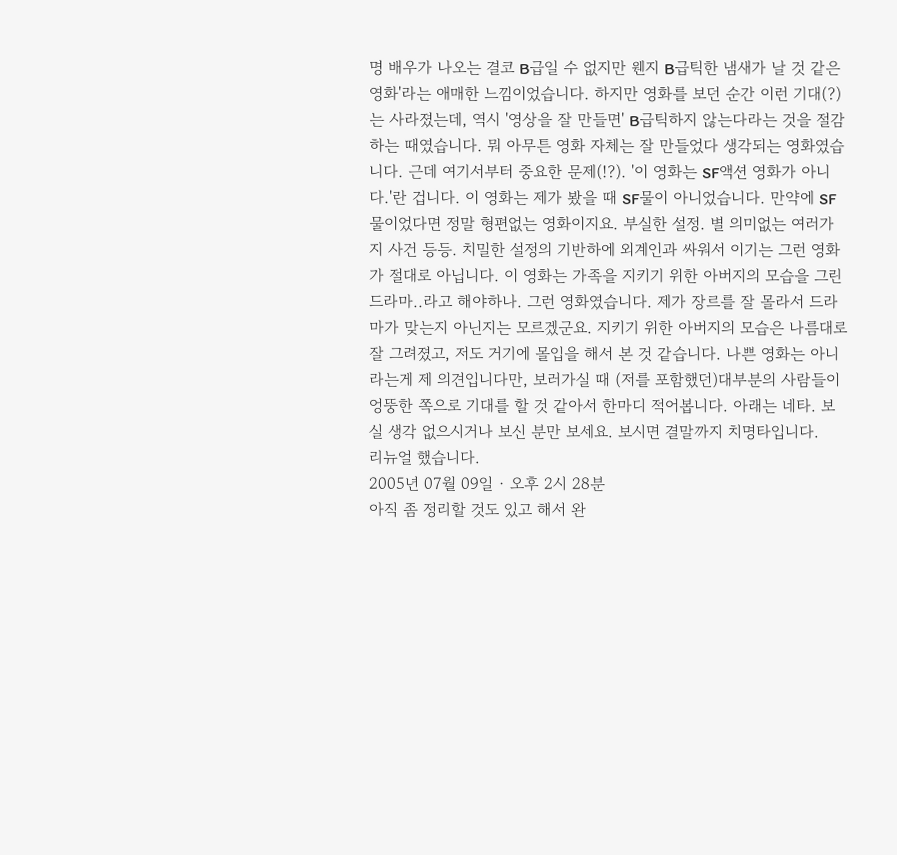명 배우가 나오는 결코 B급일 수 없지만 웬지 B급틱한 냄새가 날 것 같은 영화'라는 애매한 느낌이었습니다. 하지만 영화를 보던 순간 이런 기대(?)는 사라졌는데, 역시 '영상을 잘 만들면' B급틱하지 않는다라는 것을 절감하는 때였습니다. 뭐 아무튼 영화 자체는 잘 만들었다 생각되는 영화였습니다. 근데 여기서부터 중요한 문제(!?). '이 영화는 SF액션 영화가 아니다.'란 겁니다. 이 영화는 제가 봤을 때 SF물이 아니었습니다. 만약에 SF물이었다면 정말 형편없는 영화이지요. 부실한 설정. 별 의미없는 여러가지 사건 등등. 치밀한 설정의 기반하에 외계인과 싸워서 이기는 그런 영화가 절대로 아닙니다. 이 영화는 가족을 지키기 위한 아버지의 모습을 그린 드라마..라고 해야하나. 그런 영화였습니다. 제가 장르를 잘 몰라서 드라마가 맞는지 아닌지는 모르겠군요. 지키기 위한 아버지의 모습은 나름대로 잘 그려졌고, 저도 거기에 몰입을 해서 본 것 같습니다. 나쁜 영화는 아니라는게 제 의견입니다만, 보러가실 때 (저를 포함했던)대부분의 사람들이 엉뚱한 쪽으로 기대를 할 것 같아서 한마디 적어봅니다. 아래는 네타. 보실 생각 없으시거나 보신 분만 보세요. 보시면 결말까지 치명타입니다.
리뉴얼 했습니다.
2005년 07월 09일 · 오후 2시 28분
아직 좀 정리할 것도 있고 해서 완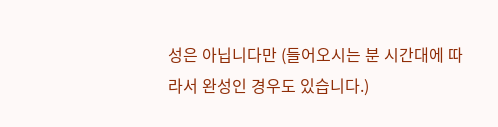성은 아닙니다만 (들어오시는 분 시간대에 따라서 완성인 경우도 있습니다.)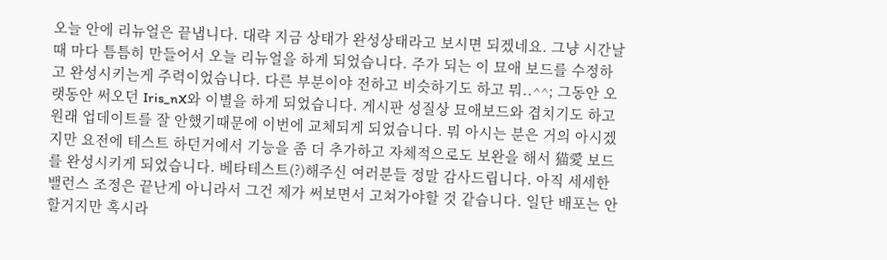오늘 안에 리뉴얼은 끝냅니다. 대략 지금 상태가 완성상태라고 보시면 되겠네요. 그냥 시간날 때 마다 틈틈히 만들어서 오늘 리뉴얼을 하게 되었습니다. 주가 되는 이 묘애 보드를 수정하고 완성시키는게 주력이었습니다. 다른 부분이야 전하고 비슷하기도 하고 뭐..^^; 그동안 오랫동안 써오던 Iris_nX와 이별을 하게 되었습니다. 게시판 성질상 묘애보드와 겹치기도 하고 원래 업데이트를 잘 안했기때문에 이번에 교체되게 되었습니다. 뭐 아시는 분은 거의 아시겠지만 요전에 테스트 하던거에서 기능을 좀 더 추가하고 자체적으로도 보완을 해서 猫愛 보드를 완성시키게 되었습니다. 베타테스트(?)해주신 여러분들 정말 감사드립니다. 아직 세세한 밸런스 조정은 끝난게 아니라서 그건 제가 써보면서 고쳐가야할 것 같습니다. 일단 배포는 안할거지만 혹시라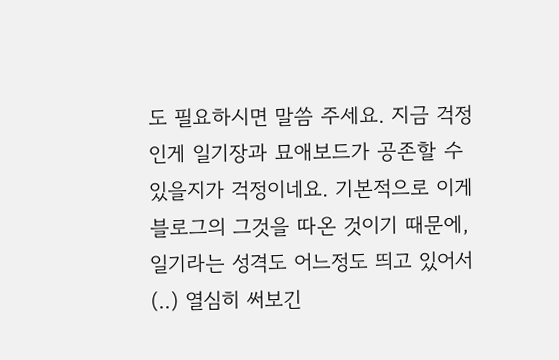도 필요하시면 말씀 주세요. 지금 걱정인게 일기장과 묘애보드가 공존할 수 있을지가 걱정이네요. 기본적으로 이게 블로그의 그것을 따온 것이기 때문에, 일기라는 성격도 어느정도 띄고 있어서(..) 열심히 써보긴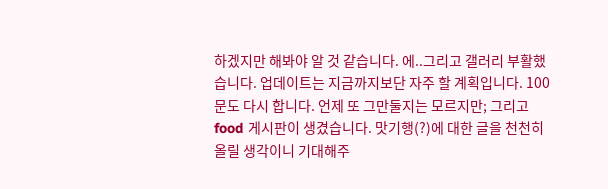하겠지만 해봐야 알 것 같습니다. 에..그리고 갤러리 부활했습니다. 업데이트는 지금까지보단 자주 할 계획입니다. 100문도 다시 합니다. 언제 또 그만둘지는 모르지만; 그리고 food 게시판이 생겼습니다. 맛기행(?)에 대한 글을 천천히 올릴 생각이니 기대해주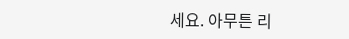세요. 아무튼 리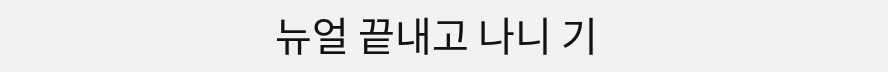뉴얼 끝내고 나니 기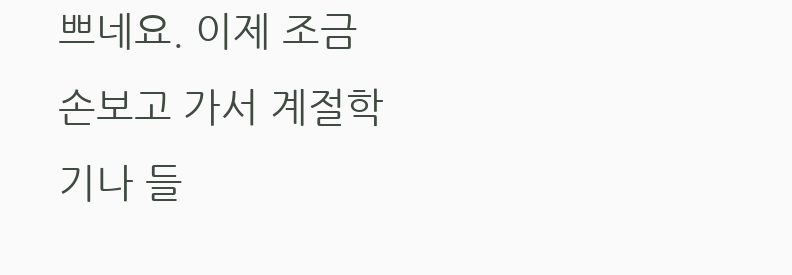쁘네요. 이제 조금 손보고 가서 계절학기나 들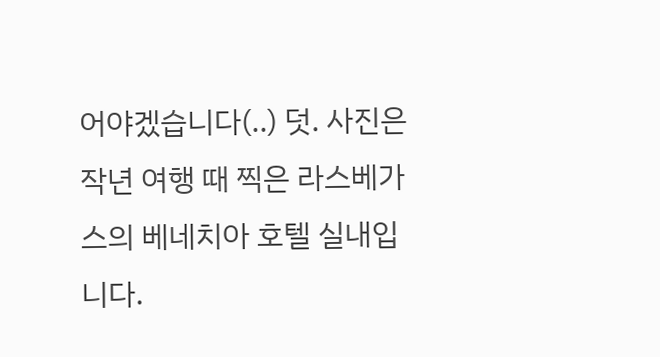어야겠습니다(..) 덧. 사진은 작년 여행 때 찍은 라스베가스의 베네치아 호텔 실내입니다.